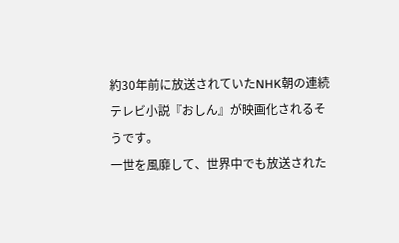約30年前に放送されていたNHK朝の連続テレビ小説『おしん』が映画化されるそうです。
一世を風靡して、世界中でも放送された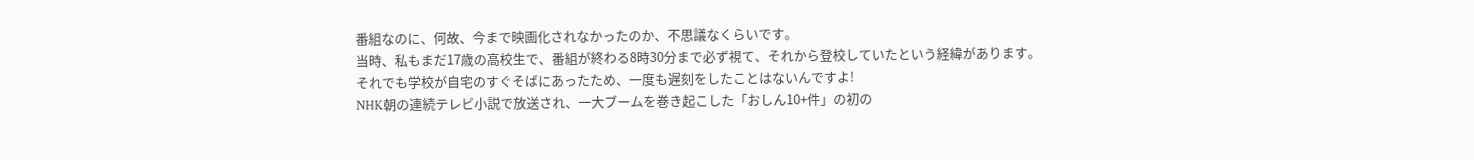番組なのに、何故、今まで映画化されなかったのか、不思議なくらいです。
当時、私もまだ17歳の高校生で、番組が終わる8時30分まで必ず視て、それから登校していたという経緯があります。
それでも学校が自宅のすぐそばにあったため、一度も遅刻をしたことはないんですよ!
NHK朝の連続テレビ小説で放送され、一大ブームを巻き起こした「おしん10+件」の初の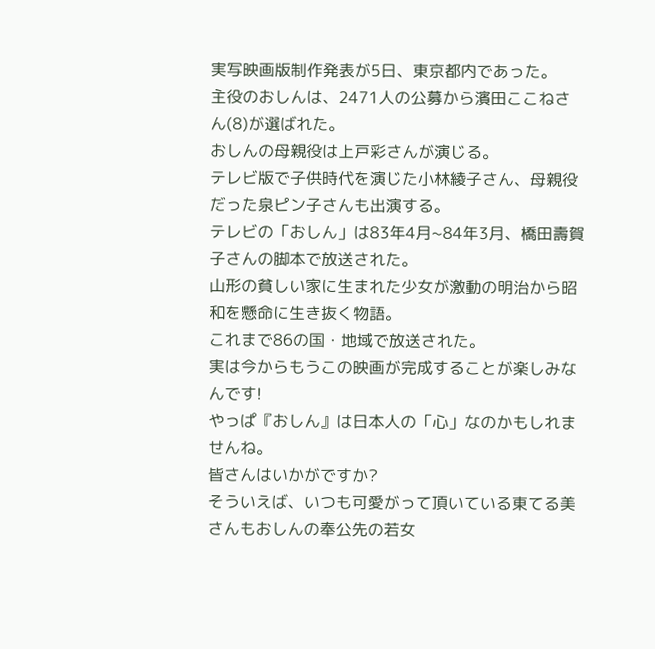実写映画版制作発表が5日、東京都内であった。
主役のおしんは、2471人の公募から濱田ここねさん(8)が選ばれた。
おしんの母親役は上戸彩さんが演じる。
テレビ版で子供時代を演じた小林綾子さん、母親役だった泉ピン子さんも出演する。
テレビの「おしん」は83年4月~84年3月、橋田壽賀子さんの脚本で放送された。
山形の貧しい家に生まれた少女が激動の明治から昭和を懸命に生き抜く物語。
これまで86の国・地域で放送された。
実は今からもうこの映画が完成することが楽しみなんです!
やっぱ『おしん』は日本人の「心」なのかもしれませんね。
皆さんはいかがですか?
そういえば、いつも可愛がって頂いている東てる美さんもおしんの奉公先の若女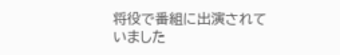将役で番組に出演されていました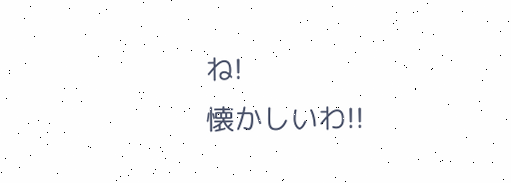ね!
懐かしいわ!!